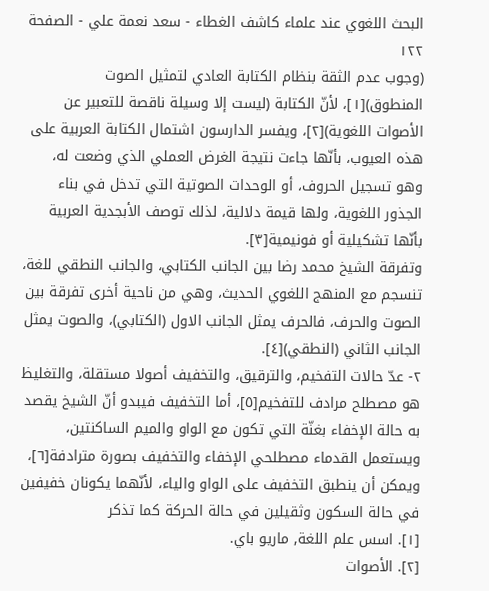البحث اللغوي عند علماء كاشف الغطاء - سعد نعمة علي - الصفحة ١٢٢
(وجوب عدم الثقة بنظام الكتابة العادي لتمثيل الصوت المنطوق)[١]، لأنّ الكتابة (ليست إلا وسيلة ناقصة للتعبير عن الأصوات اللغوية)[٢]، ويفسر الدارسون اشتمال الكتابة العربية على هذه العيوب، بأنّها جاءت نتيجة الغرض العملي الذي وضعت له، وهو تسجيل الحروف، أو الوحدات الصوتية التي تدخل في بناء الجذور اللغوية، ولها قيمة دلالية، لذلك توصف الأبجدية العربية بأنّها تشكيلية أو فونيمية[٣].
وتفرقة الشيخ محمد رضا بين الجانب الكتابي، والجانب النطقي للغة، تنسجم مع المنهج اللغوي الحديث، وهي من ناحية أخرى تفرقة بين الصوت والحرف، فالحرف يمثل الجانب الاول (الكتابي)، والصوت يمثل الجانب الثاني (النطقي)[٤].
٢- عدّ حالات التفخيم، والترقيق، والتخفيف أصولا مستقلة، والتغليظ هو مصطلح مرادف للتفخيم[٥]، أما التخفيف فيبدو أنّ الشيخ يقصد به حالة الإخفاء بغنّة التي تكون مع الواو والميم الساكنتين، ويستعمل القدماء مصطلحي الإخفاء والتخفيف بصورة مترادفة[٦]، ويمكن أن ينطبق التخفيف على الواو والياء، لأنّهما يكونان خفيفين في حالة السكون وثقيلين في حالة الحركة كما تذكر
[١]. اسس علم اللغة, ماريو باي.
[٢]. الأصوات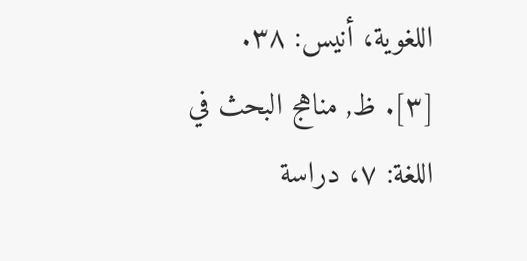اللغوية، أنيس: ٣٨.
[٣]. ظ, مناهج البحث في اللغة: ٧، دراسة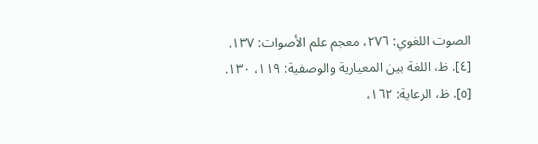الصوت اللغوي: ٢٧٦، معجم علم الأصوات: ١٣٧.
[٤]. ظ، اللغة بين المعيارية والوصفية: ١١٩، ١٣٠.
[٥]. ظ، الرعاية: ١٦٢،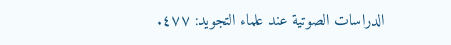الدراسات الصوتية عند علماء التجويد: ٤٧٧.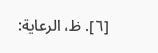[٦]. ظ، الرعاية: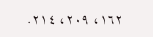١٦٢، ٢٠٩، ٢١٤.